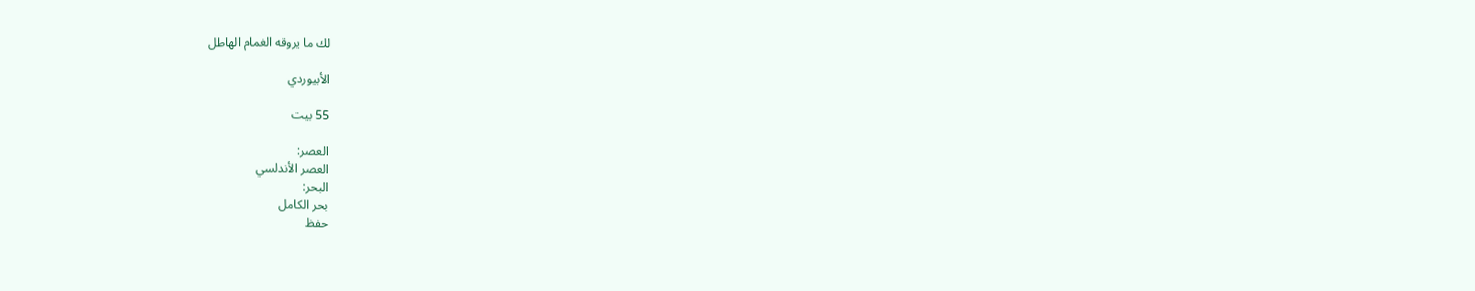لك ما يروقه الغمام الهاطل

الأبيوردي

55 بيت

العصر:
العصر الأندلسي
البحر:
بحر الكامل
حفظ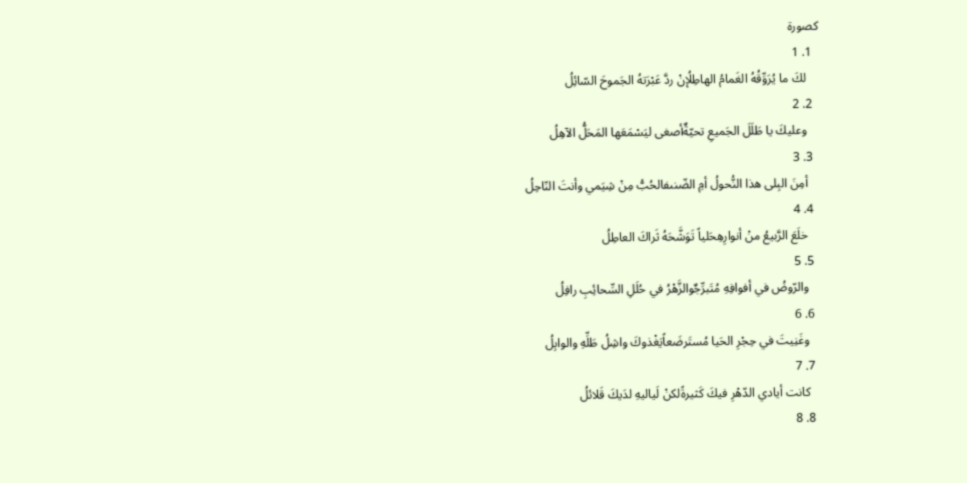كصورة
  1. 1
    لكَ ما يُرَوِّقُهُ الغَمامُ الهاطِلُإنْ ردَّ عَبْرَتهُ الجَموحَ السّائِلُ
  2. 2
    وعليكَ يا طَلَلَ الجَميعِ تحيّةٌأصغى ليَسْمَعَها المَحَلُّ الآهِلُ
  3. 3
    أمِنَ البِلى هذا النُّحولُ أمِ الضّنىفالحُبُّ مِنْ شِيَمي وأنتَ النّاحِلُ
  4. 4
    خلَعَ الرَّبيعُ منْ أنوارِهِحَلياً تَوَشَّحَهُ ثَراكَ العاطِلُ
  5. 5
    والرّوضُ في أفوافِهِ مُتَبرِّجٌوالزَّهْرُ في حُلَلِ السِّحائِبِ رافِلُ
  6. 6
    وغَنِيتَ في حِجْرِ الحَيا مُستَرضَعاًيَغْذوكَ واشِلُ طَلِّهِ والوابِلُ
  7. 7
    كانت أيادي الدّهْرِ فيكَ كَثيرةًلكنْ لَياليهِ لدَيكَ قَلائلُ
  8. 8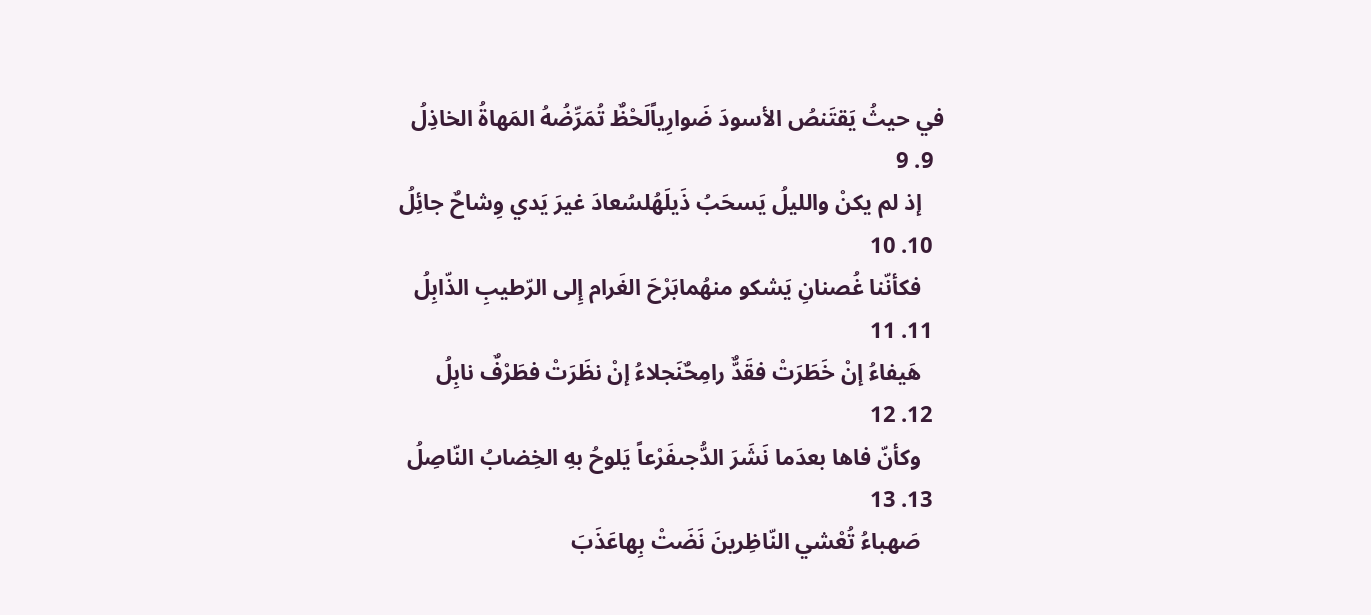في حيثُ يَقتَنصُ الأسودَ ضَوارِياًلَحْظٌ تُمَرِّضُهُ المَهاةُ الخاذِلُ
  9. 9
    إذ لم يكنْ والليلُ يَسحَبُ ذَيلَهُلسُعادَ غيرَ يَدي وِشاحٌ جائِلُ
  10. 10
    فكأنّنا غُصنانِ يَشكو منهُمابَرْحَ الغَرام إِلى الرّطيبِ الذّابِلُ
  11. 11
    هَيفاءُ إنْ خَطَرَتْ فقَدٌّ رامِحٌنَجلاءُ إنْ نظَرَتْ فطَرْفٌ نابِلُ
  12. 12
    وكأنّ فاها بعدَما نَشَرَ الدُّجىفَرْعاً يَلوحُ بهِ الخِضابُ النّاصِلُ
  13. 13
    صَهباءُ تُعْشي النّاظِرينَ نَضَتْ بِهاعَذَبَ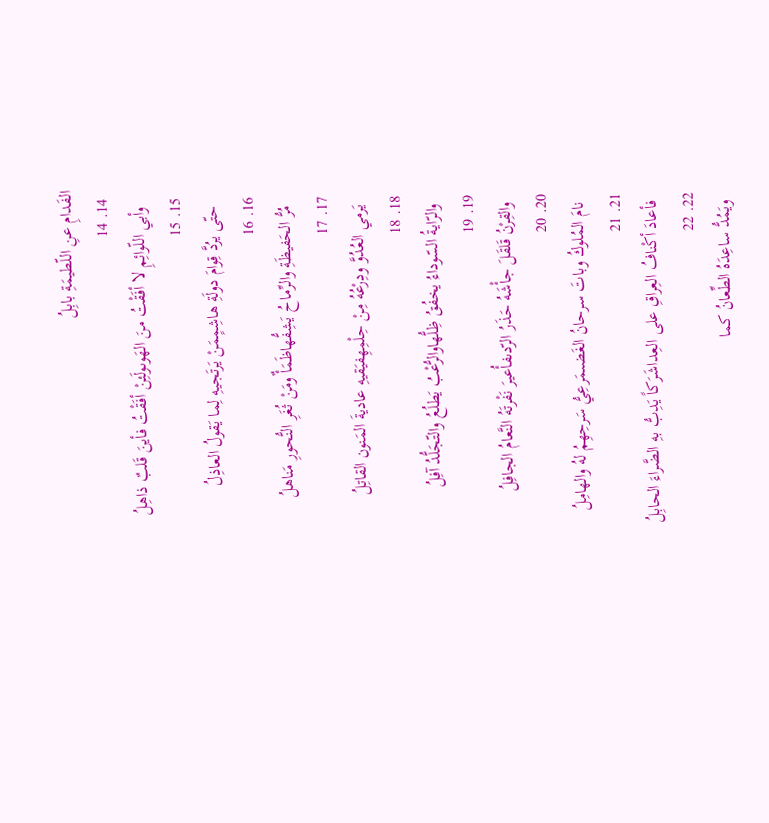الفَدامِ عنِ اللّطيمَةِ بابِلُ
  14. 14
    وأبي اللّوائِمِ لا أفَقْتُ منَ الهَوىولَئِنْ أفَقْتُ فأينَ قَلبٌ ذاهِلُ
  15. 15
    حتّى يرُدَّ قِوامَ دولَةِ هاشِمٍمَنْ يَرتَجيهِ لِما يَقولُ العاذِلُ
  16. 16
    مُرُّ الحَفيظَةِ والرِّماحُ يَشِفُّهاظَمَأٌ ومَنْ ثُغَرِ النُّحورِ مَناهلُ
  17. 17
    يَرمي العُدُوَّ ودِرْعُهُ مِنْ حِلْمِهِفيَقيهِ عاديةَ المَنون القاتِلُ
  18. 18
    والرّايةُ السّوداءُ يخفُقُ ظِلُّهاوالرُّعْبُ يَطلُعُ والتّجَلُّدُ آفِلُ
  19. 19
    والقِرْنُ قَلقَلَ جأْشَهُ حَذَرُ الرّدىفأُعيرَ نَفْرتَهُ النَّعامُ الجافِلُ
  20. 20
    نامَ المُلوكُ وباتَ سرحانُ الغَضىمَرعِيُّ سَرحِهِمُ لهُ والهامِلُ
  21. 21
    فأعادَ أكْنافُ العِراقِ على العِداشَرَكاً يَدِبُّ بهِ الضَّراءَ الحابِلُ
  22. 22
    ويَمُدُّ ساعِدَهُ الطِّعانُ كما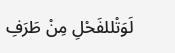لَوَتْللفَحْلِ مِنْ طَرَفِ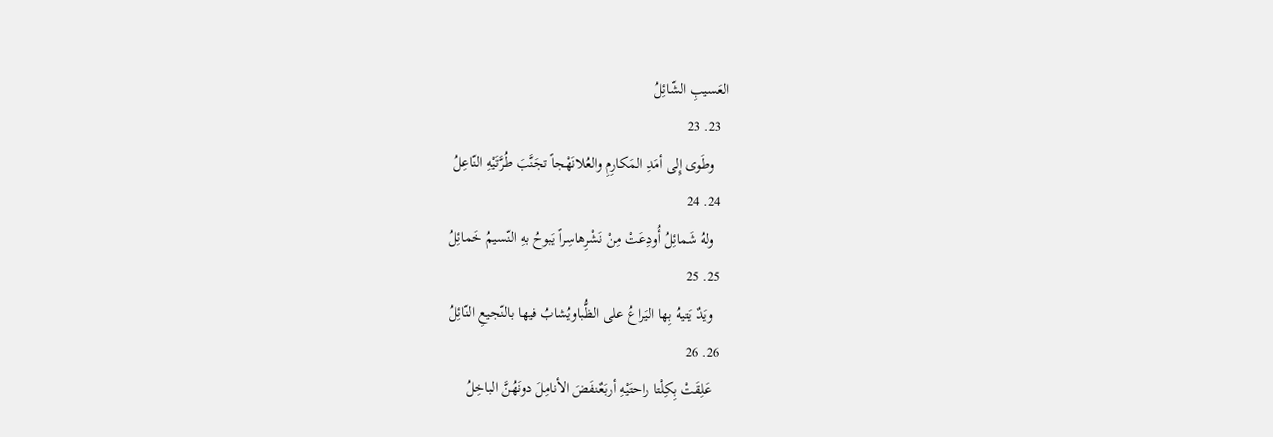العَسيبِ الشّائِلُ
  23. 23
    وطَوى إِلى أمَدِ المَكارِمِ والعُلانَهْجاً تجَنَّبَ طُرَّتَيْهِ النّاعِلُ
  24. 24
    ولهُ شَمائِلُ أُودِعَتْ مِنْ نَشْرِهاسِراً يَبوحُ بهِ النّسيمُ خَمائِلُ
  25. 25
    ويَدٌ يَتيهُ بِها اليَراعُ على الظُّباويُشابُ فيها بالنّجيعِ النّائِلُ
  26. 26
    عَلِقَتْ بِكِلْتا راحتَيْهِ أربَعٌنفَضَ الأنامِلَ دونَهُنَّ الباخِلُ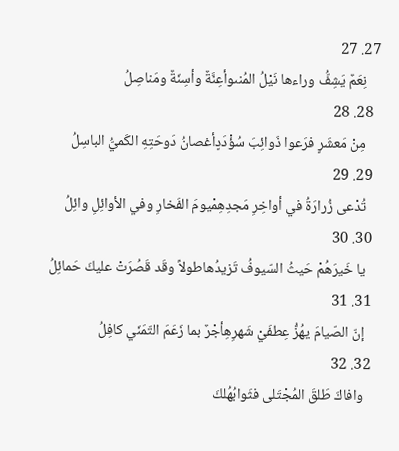27. 27
    نِعَمٌ يَشِفُّ وراءها نَيْلُ المُنىوأعِنَّةٌ وأسِنّةٌ ومَناصِلُ
  28. 28
    مِنْ مَعشَرٍ فرَعوا ذَوائِبَ سُؤْدَدٍأغصانُ دَوحَتِهِ الكَميُّ الباسِلُ
  29. 29
    تُدْعى زُرارَةُ في أواخِرِ مَجدِهِمْيومَ الفَخارِ وفي الأوائِلِ وائِلُ
  30. 30
    يا خَيرَهُمْ حَيثُ السّيوفُ تَزيدُهاطولاً وقَد قَصُرَتْ عليكَ حَمائِلُ
  31. 31
    إنّ الصّيامَ يهُزُّ عِطفَيْ شَهرِهِأجْرٌ بما زَعَمَ التّمَنّي كافِلُ
  32. 32
    وافاكَ طَلقَ المُجْتَلى فثَوابُهُلكَ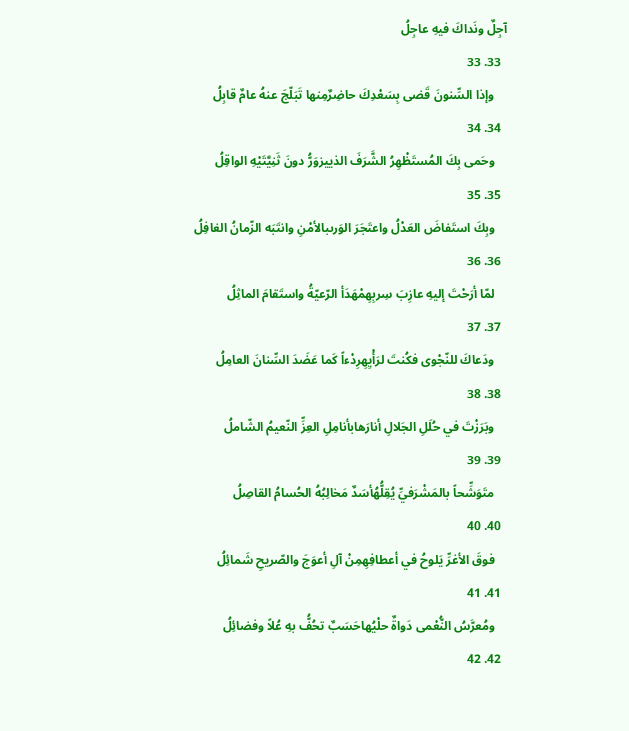آجِلٌ ونَداكَ فيهِ عاجِلُ
  33. 33
    وإذا السِّنونَ قَضى بِسَعْدِكَ حاضِرٌمِنها تَبَلّجَ عنهُ عامٌ قابِلُ
  34. 34
    وحَمى بِكَ المُستَظْهِرُ الشَّرَفَ الذييزوَرُّ دونَ ثَنِيَّتَيْهِ الواقِلُ
  35. 35
    وبِكَ استَفاضَ العَدْلُ واعتَجَرَ الوَرىبالأمْنِ وانتَبَه الزّمانُ الغافِلُ
  36. 36
    لمّا أرَحْتَ إليهِ عازِبَ سِربِهِمْهَدَأ الرّعيّةُ واستَقامَ الماثِلُ
  37. 37
    ودَعاكَ للنّجْوى فكُنتَ لرَأْيِهِرِدْءاً كَما عَضَدَ السِّنانَ العامِلُ
  38. 38
    وبَرَزْتَ في حُلَلِ الجَلالِ أنارَهابأنامِلِ العِزِّ النّعيمُ الشّاملُ
  39. 39
    متَوَشِّحاً بالمَشْرَفيِّ يُقِلُّهُأسَدٌ مَخالِبُهُ الحُسامُ القاصِلُ
  40. 40
    فوقَ الأغرِّ يَلوحُ في أعطافِهِمِنْ آلِ أعوَجَ والصّريحِ شَمائِلُ
  41. 41
    ومُعرَّسُ النُّعْمى دَواةٌ حلْيُهاحَسَبٌ تحُفُّ بهِ عُلاً وفضائِلُ
  42. 42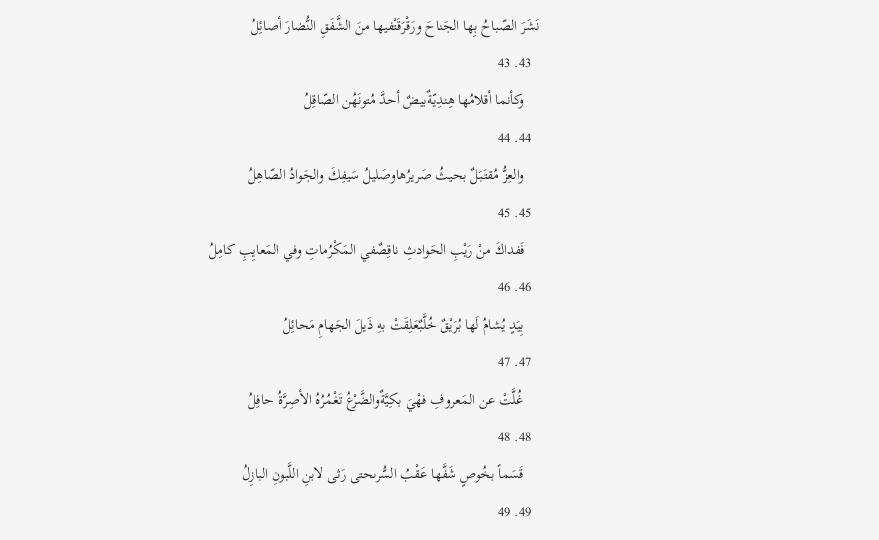نَشَرَ الصّباحُ بِها الجَناحَ ورَقْرَقَتْفيها منَ الشَّفَقِ النُّضارَ أصائِلُ
  43. 43
    وكأنما أقلامُها هِندِيّةٌبيضٌ أحدَّ مُتونَهُن الصّاقِلُ
  44. 44
    والعِزُّ مُقتَبَلٌ بحيثُ صَريرُهاوصَليلُ سَيفِكَ والجَوادُ الصّاهِلُ
  45. 45
    فَفداكَ منْ رَيْبِ الحَوادثِ ناقِصٌفي المَكْرُماتِ وفي المَعايِبِ كامِلُ
  46. 46
    بِيَدٍ يُشامُ لَها بُرَيْقٌ خُلَّبٌعَلِقَتْ بهِ ذَيلَ الجَهامِ مَحائِلُ
  47. 47
    غُلَّتْ عن المَعروفِ فهْيَ بكِيَّةٌوالضَّرْعُ تَغْمُرُهُ الأصِرَّةُ حافِلُ
  48. 48
    قَسَماً بخُوصٍ شَفَّها عَقْبُ السُّرىحتى رَثى لابنِ اللَّبونِ البازِلُ
  49. 49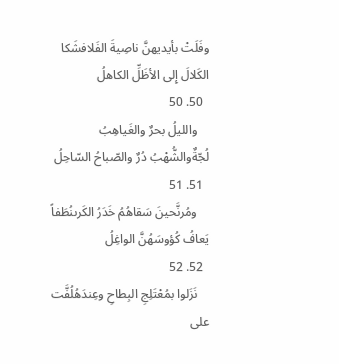وفَلَتْ بأيديهنَّ ناصِيةَ الفَلافشَكا الكَلالَ إِلى الأظَلِّ الكاهلُ
  50. 50
    والليلُ بحرٌ والغَياهِبُ لُجّةٌوالشُّهْبُ دُرٌ والصّباحُ السّاحِلُ
  51. 51
    ومُرنَّحينَ سَقاهُمُ خَدَرُ الكَرىنُطَفاً يَعافُ كُؤوسَهُنَّ الواغِلُ
  52. 52
    نَزَلوا بمُعْتَلِجِ البِطاحِ وعِندَهُلُفَّت على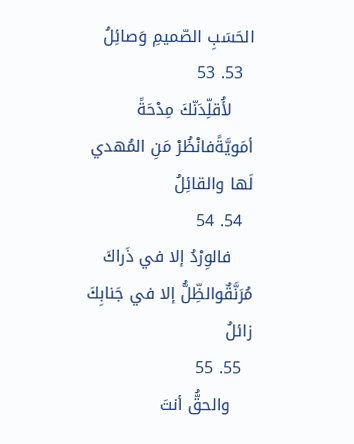الحَسَبِ الصّميمِ وَصائِلُ
  53. 53
    لأُقلِّدَنّكَ مِدْحَةً أمَويَّةًفانْظُرْ مَنِ المُهدي لَها والقائِلُ
  54. 54
    فالوِرْدُ إلا في ذَراكَ مُرَنَّقٌوالظِّلُّ إلا في جَنابِكَ زائلُ
  55. 55
    والحقُّ أنتَ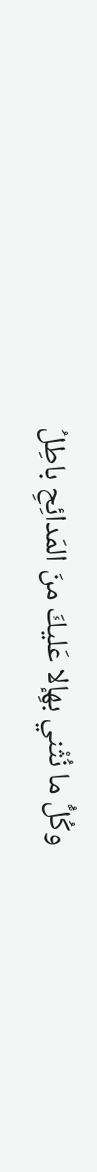وكُلُّ ما نُثْني بهِإلا عَليكَ منَ المَدائِحِ باطِلُ